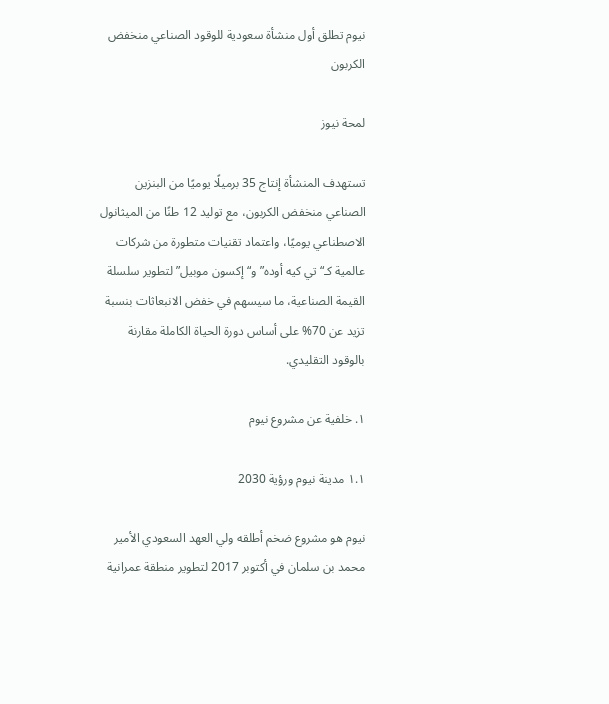نيوم تطلق أول منشأة سعودية للوقود الصناعي منخفض الكربون

لمحة نيوز

تستهدف المنشأة إنتاج 35 برميلًا يوميًا من البنزين الصناعي منخفض الكربون، مع توليد 12 طنًا من الميثانول الاصطناعي يوميًا، واعتماد تقنيات متطورة من شركات عالمية كـ“تي كيه أوده” و“إكسون موبيل” لتطوير سلسلة القيمة الصناعية، ما سيسهم في خفض الانبعاثات بنسبة تزيد عن 70% على أساس دورة الحياة الكاملة مقارنة بالوقود التقليدي.

١. خلفية عن مشروع نيوم

١.١ مدينة نيوم ورؤية 2030

نيوم هو مشروع ضخم أطلقه ولي العهد السعودي الأمير محمد بن سلمان في أكتوبر 2017 لتطوير منطقة عمرانية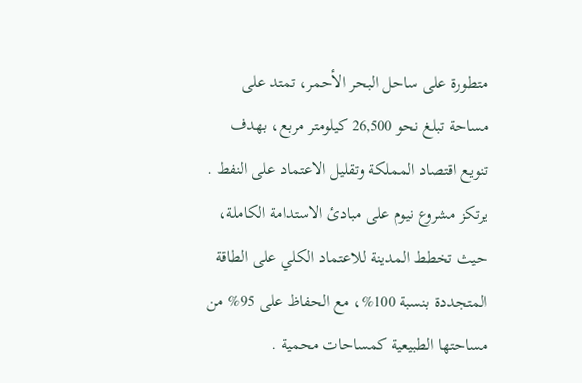متطورة على ساحل البحر الأحمر، تمتد على مساحة تبلغ نحو 26,500 كيلومتر مربع، بهدف تنويع اقتصاد المملكة وتقليل الاعتماد على النفط .
يرتكز مشروع نيوم على مبادئ الاستدامة الكاملة، حيث تخطط المدينة للاعتماد الكلي على الطاقة المتجددة بنسبة 100%، مع الحفاظ على 95% من مساحتها الطبيعية كمساحات محمية .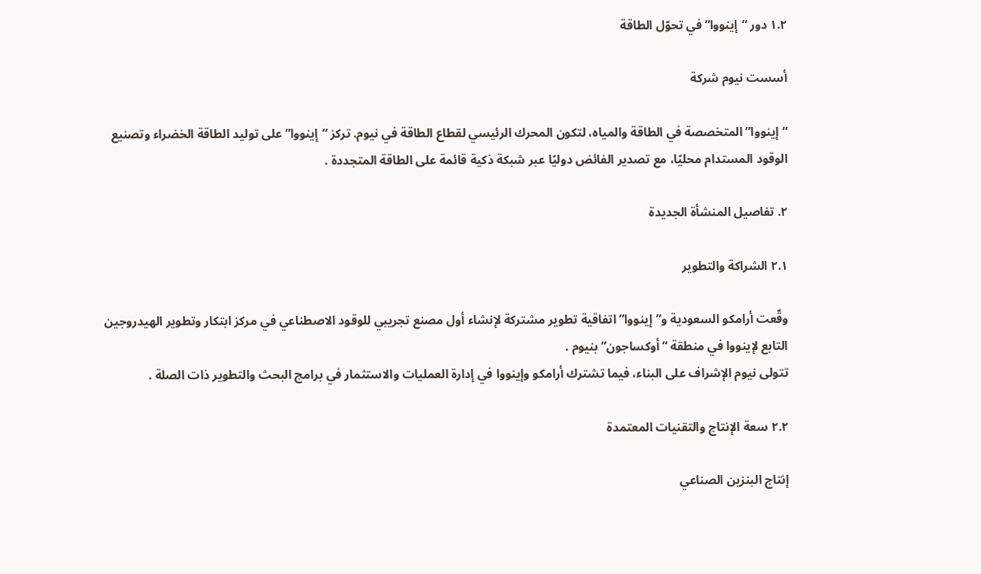١.٢ دور “إينووا” في تحوّل الطاقة

أسست نيوم شركة

“إينووا” المتخصصة في الطاقة والمياه، لتكون المحرك الرئيسي لقطاع الطاقة في نيوم. تركز “إينووا” على توليد الطاقة الخضراء وتصنيع الوقود المستدام محليًا، مع تصدير الفائض دوليًا عبر شبكة ذكية قائمة على الطاقة المتجددة .

٢. تفاصيل المنشأة الجديدة

٢.١ الشراكة والتطوير

وقّعت أرامكو السعودية و”إينووا” اتفاقية تطوير مشتركة لإنشاء أول مصنع تجريبي للوقود الاصطناعي في مركز ابتكار وتطوير الهيدروجين التابع لإينووا في منطقة “أوكساجون” بنيوم .
تتولى نيوم الإشراف على البناء، فيما تشترك أرامكو وإينووا في إدارة العمليات والاستثمار في برامج البحث والتطوير ذات الصلة .

٢.٢ سعة الإنتاج والتقنيات المعتمدة

إنتاج البنزين الصناعي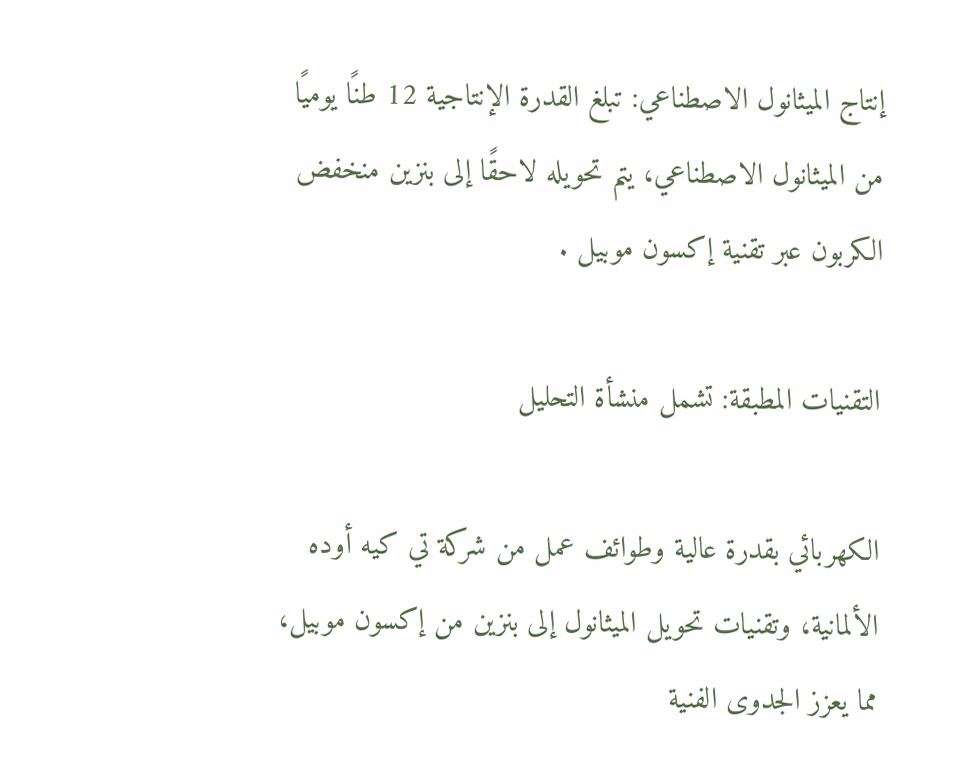إنتاج الميثانول الاصطناعي: تبلغ القدرة الإنتاجية 12 طنًا يوميًا من الميثانول الاصطناعي، يتم تحويله لاحقًا إلى بنزين منخفض الكربون عبر تقنية إكسون موبيل .

التقنيات المطبقة: تشمل منشأة التحليل

الكهربائي بقدرة عالية وطوائف عمل من شركة تي كيه أوده الألمانية، وتقنيات تحويل الميثانول إلى بنزين من إكسون موبيل، مما يعزز الجدوى الفنية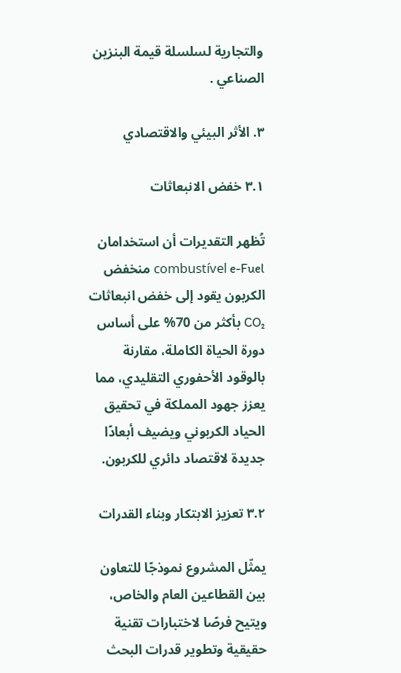والتجارية لسلسلة قيمة البنزين الصناعي .

٣. الأثر البيئي والاقتصادي

٣.١ خفض الانبعاثات

تُظهر التقديرات أن استخدامان combustível e-Fuel منخفض الكربون يقود إلى خفض انبعاثات CO₂ بأكثر من 70% على أساس دورة الحياة الكاملة، مقارنة بالوقود الأحفوري التقليدي، مما يعزز جهود المملكة في تحقيق الحياد الكربوني ويضيف أبعادًا جديدة لاقتصاد دائري للكربون.

٣.٢ تعزيز الابتكار وبناء القدرات

يمثّل المشروع نموذجًا للتعاون بين القطاعين العام والخاص، ويتيح فرصًا لاختبارات تقنية حقيقية وتطوير قدرات البحث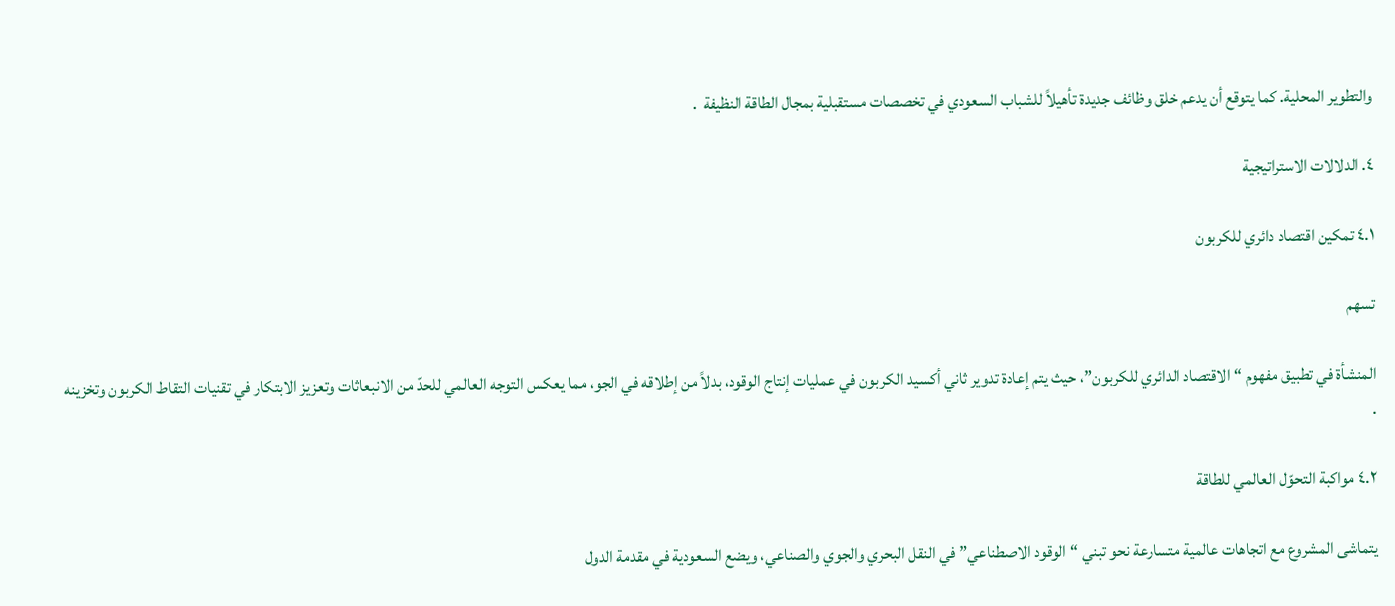والتطوير المحلية. كما يتوقع أن يدعم خلق وظائف جديدة تأهيلاً للشباب السعودي في تخصصات مستقبلية بمجال الطاقة النظيفة  .

٤. الدلالات الاستراتيجية

٤.١ تمكين اقتصاد دائري للكربون

تسهم

المنشأة في تطبيق مفهوم “الاقتصاد الدائري للكربون”، حيث يتم إعادة تدوير ثاني أكسيد الكربون في عمليات إنتاج الوقود، بدلاً من إطلاقه في الجو، مما يعكس التوجه العالمي للحدّ من الانبعاثات وتعزيز الابتكار في تقنيات التقاط الكربون وتخزينه .

٤.٢ مواكبة التحوّل العالمي للطاقة

يتماشى المشروع مع اتجاهات عالمية متسارعة نحو تبني “الوقود الاصطناعي” في النقل البحري والجوي والصناعي، ويضع السعودية في مقدمة الدول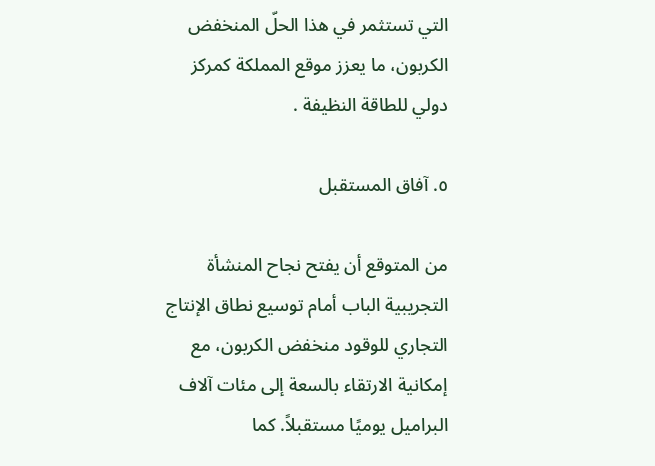التي تستثمر في هذا الحلّ المنخفض الكربون، ما يعزز موقع المملكة كمركز دولي للطاقة النظيفة .

٥. آفاق المستقبل

من المتوقع أن يفتح نجاح المنشأة التجريبية الباب أمام توسيع نطاق الإنتاج التجاري للوقود منخفض الكربون، مع إمكانية الارتقاء بالسعة إلى مئات آلاف البراميل يوميًا مستقبلاً. كما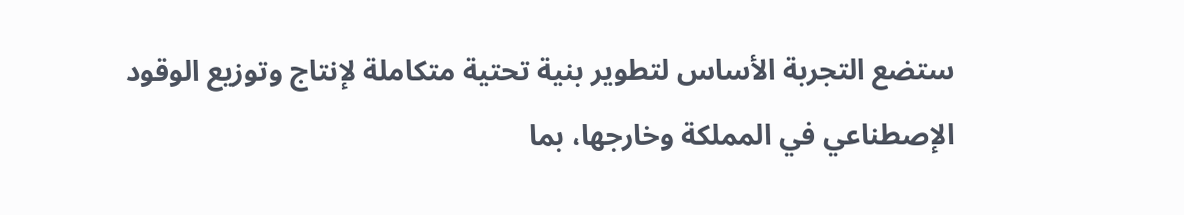ستضع التجربة الأساس لتطوير بنية تحتية متكاملة لإنتاج وتوزيع الوقود الإصطناعي في المملكة وخارجها، بما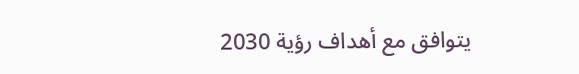يتوافق مع أهداف رؤية 2030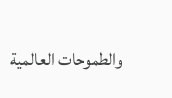والطموحات العالمية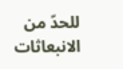للحدّ من الانبعاثات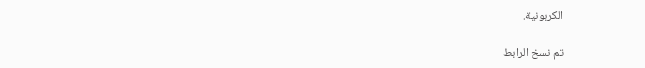الكربونية.

تم نسخ الرابط